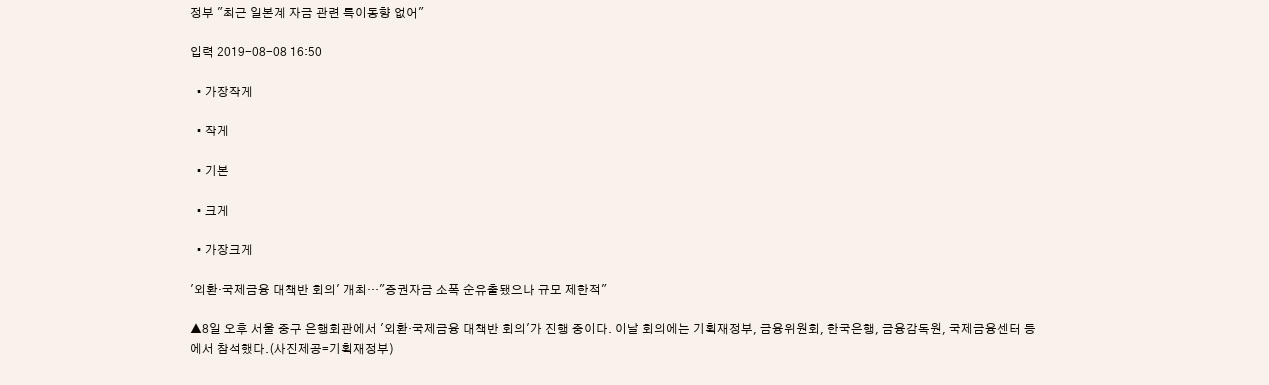정부 "최근 일본계 자금 관련 특이동향 없어"

입력 2019-08-08 16:50

  • 가장작게

  • 작게

  • 기본

  • 크게

  • 가장크게

'외환·국제금융 대책반 회의' 개최…"증권자금 소폭 순유출됐으나 규모 제한적"

▲8일 오후 서울 중구 은행회관에서 '외환·국제금융 대책반 회의'가 진행 중이다. 이날 회의에는 기획재정부, 금융위원회, 한국은행, 금융감독원, 국제금융센터 등에서 참석했다.(사진제공=기획재정부)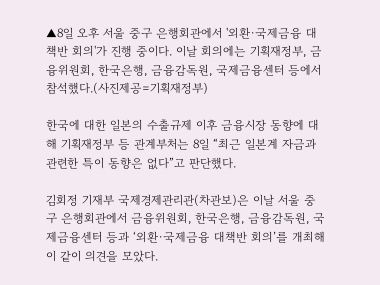▲8일 오후 서울 중구 은행회관에서 '외환·국제금융 대책반 회의'가 진행 중이다. 이날 회의에는 기획재정부, 금융위원회, 한국은행, 금융감독원, 국제금융센터 등에서 참석했다.(사진제공=기획재정부)

한국에 대한 일본의 수출규제 이후 금융시장 동향에 대해 기획재정부 등 관계부처는 8일 “최근 일본계 자금과 관련한 특이 동향은 없다”고 판단했다.

김회정 기재부 국제경제관리관(차관보)은 이날 서울 중구 은행회관에서 금융위원회, 한국은행, 금융감독원, 국제금융센터 등과 ‘외환·국제금융 대책반 회의’를 개최해 이 같이 의견을 모았다.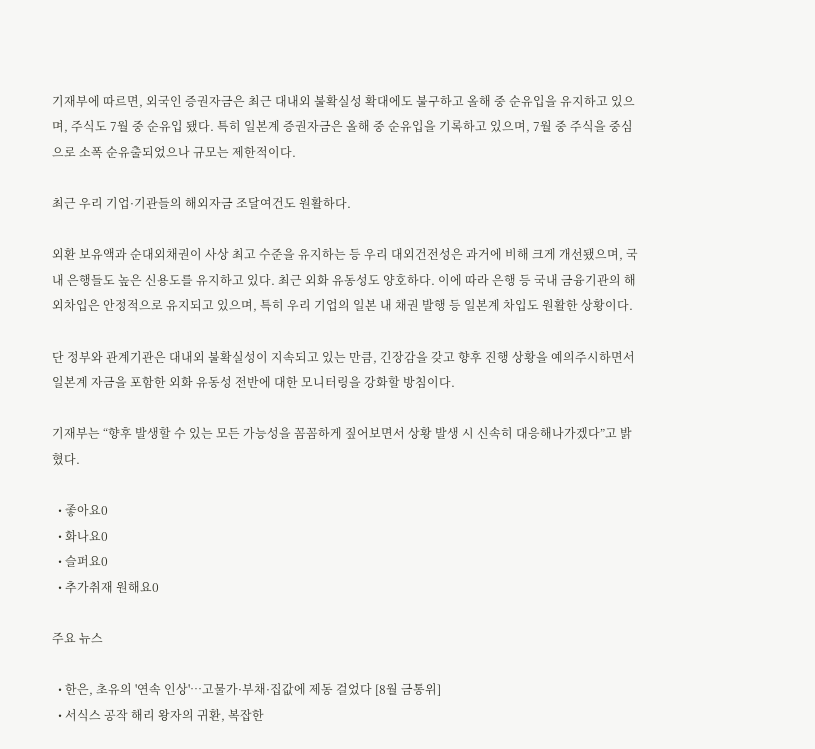기재부에 따르면, 외국인 증권자금은 최근 대내외 불확실성 확대에도 불구하고 올해 중 순유입을 유지하고 있으며, 주식도 7월 중 순유입 됐다. 특히 일본계 증권자금은 올해 중 순유입을 기록하고 있으며, 7월 중 주식을 중심으로 소폭 순유출되었으나 규모는 제한적이다.

최근 우리 기업·기관들의 해외자금 조달여건도 원활하다.

외환 보유액과 순대외채권이 사상 최고 수준을 유지하는 등 우리 대외건전성은 과거에 비해 크게 개선됐으며, 국내 은행들도 높은 신용도를 유지하고 있다. 최근 외화 유동성도 양호하다. 이에 따라 은행 등 국내 금융기관의 해외차입은 안정적으로 유지되고 있으며, 특히 우리 기업의 일본 내 채권 발행 등 일본계 차입도 원활한 상황이다.

단 정부와 관계기관은 대내외 불확실성이 지속되고 있는 만큼, 긴장감을 갖고 향후 진행 상황을 예의주시하면서 일본계 자금을 포함한 외화 유동성 전반에 대한 모니터링을 강화할 방침이다.

기재부는 “향후 발생할 수 있는 모든 가능성을 꼼꼼하게 짚어보면서 상황 발생 시 신속히 대응해나가겠다”고 밝혔다.

  • 좋아요0
  • 화나요0
  • 슬퍼요0
  • 추가취재 원해요0

주요 뉴스

  • 한은, 초유의 '연속 인상'⋯고물가·부채·집값에 제동 걸었다 [8월 금통위]
  • 서식스 공작 해리 왕자의 귀환, 복잡한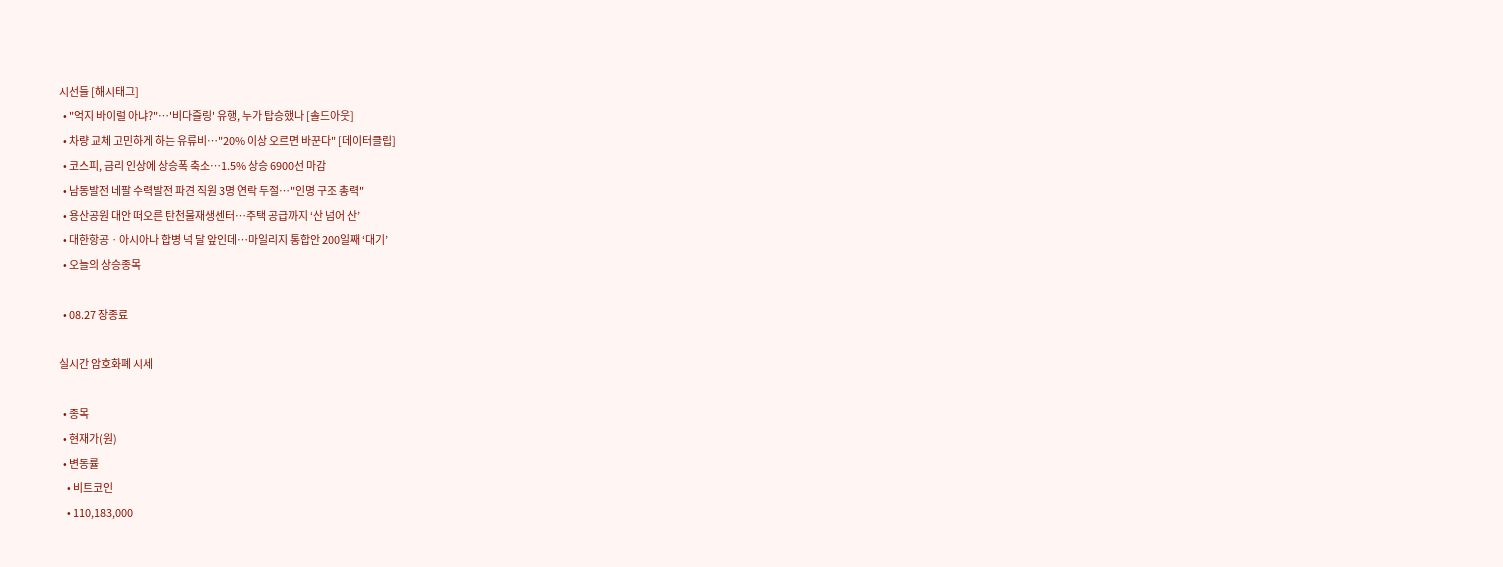시선들 [해시태그]
  • "억지 바이럴 아냐?"⋯'비다즐링' 유행, 누가 탑승했나 [솔드아웃]
  • 차량 교체 고민하게 하는 유류비…"20% 이상 오르면 바꾼다" [데이터클립]
  • 코스피, 금리 인상에 상승폭 축소…1.5% 상승 6900선 마감
  • 남동발전 네팔 수력발전 파견 직원 3명 연락 두절⋯"인명 구조 총력"
  • 용산공원 대안 떠오른 탄천물재생센터⋯주택 공급까지 ‘산 넘어 산’
  • 대한항공ㆍ아시아나 합병 넉 달 앞인데⋯마일리지 통합안 200일째 ‘대기’
  • 오늘의 상승종목

  • 08.27 장종료

실시간 암호화폐 시세

  • 종목
  • 현재가(원)
  • 변동률
    • 비트코인
    • 110,183,000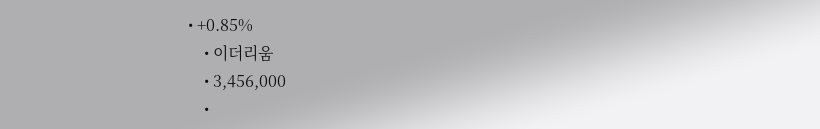• +0.85%
    • 이더리움
    • 3,456,000
    •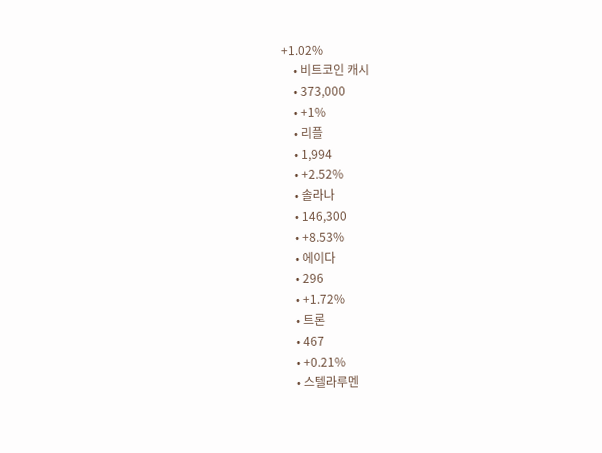+1.02%
    • 비트코인 캐시
    • 373,000
    • +1%
    • 리플
    • 1,994
    • +2.52%
    • 솔라나
    • 146,300
    • +8.53%
    • 에이다
    • 296
    • +1.72%
    • 트론
    • 467
    • +0.21%
    • 스텔라루멘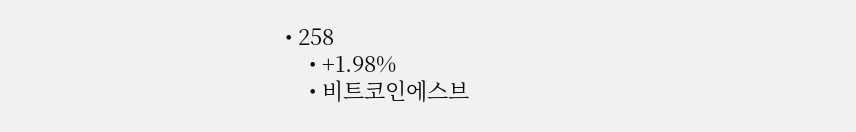• 258
    • +1.98%
    • 비트코인에스브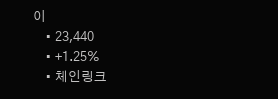이
    • 23,440
    • +1.25%
    • 체인링크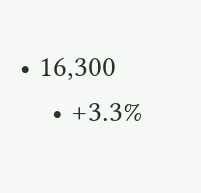• 16,300
    • +3.3%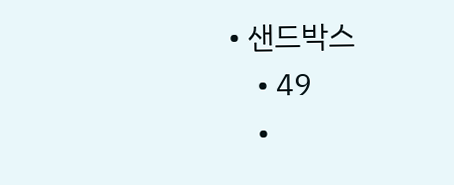• 샌드박스
    • 49
    •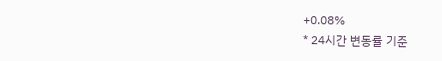+0.08%
* 24시간 변동률 기준